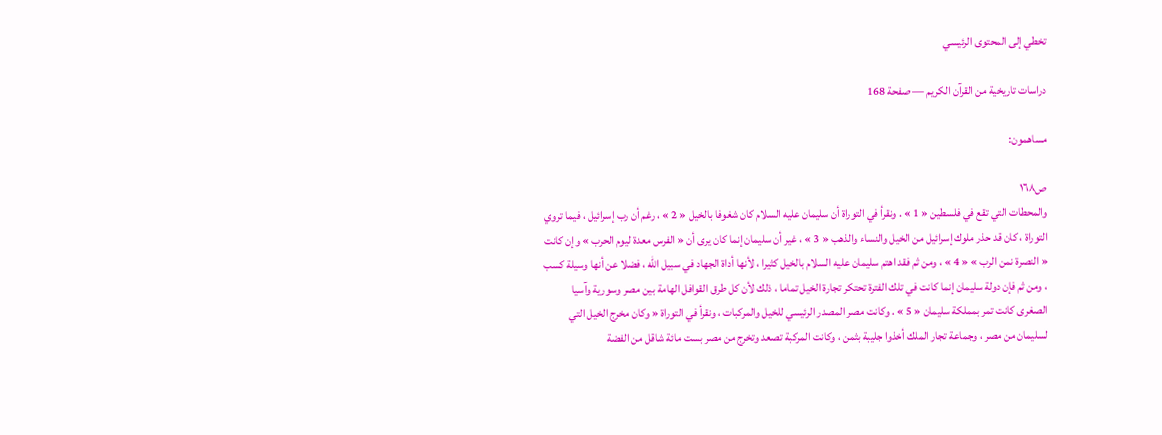تخطي إلى المحتوى الرئيسي

دراسات تاريخية من القرآن الكريم — صفحة 168

مساهمون:

ص١٦٨
والمحطات التي تقع في فلسطين « 1 » . ونقرأ في التوراة أن سليمان عليه السلام كان شغوفا بالخيل « 2 » ، رغم أن رب إسرائيل ، فيما تروي التوراة ، كان قد حذر ملوك إسرائيل من الخيل والنساء والذهب « 3 » ، غير أن سليمان إنما كان يرى أن « الفرس معدة ليوم الحرب » وإن كانت « النصرة نمن الرب » « 4 » ، ومن ثم فقد اهتم سليمان عليه السلام بالخيل كثيرا ، لأنها أداة الجهاد في سبيل اللّه ، فضلا عن أنها وسيلة كسب ، ومن ثم فإن دولة سليمان إنما كانت في تلك الفترة تحتكر تجارة الخيل تماما ، ذلك لأن كل طرق القوافل الهامة بين مصر وسورية وآسيا الصغرى كانت تمر بمملكة سليمان « 5 » . وكانت مصر المصدر الرئيسي للخيل والمركبات ، ونقرأ في التوراة « وكان مخرج الخيل التي لسليمان من مصر ، وجماعة تجار الملك أخذوا جليبة بثمن ، وكانت المركبة تصعد وتخرج من مصر بست مائة شاقل من الفضة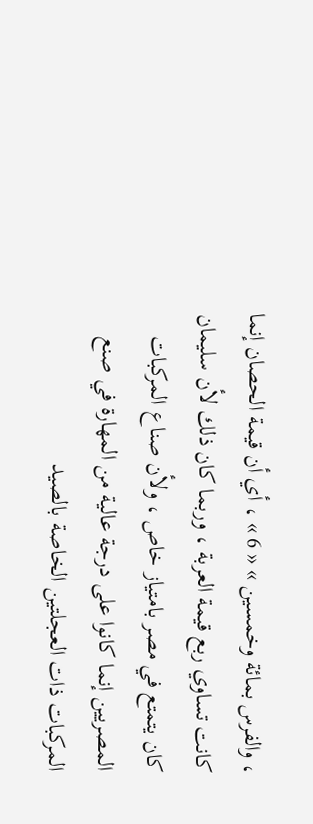، والفرس بمائة وخمسين » « 6 » ، أي أن قيمة الحصان إنما كانت تساوي ربع قيمة العربة ، وربما كان ذلك لأن سليمان كان يتمتع في مصر بامتياز خاص ، ولأن صناع المركبات المصريين إنما كانوا على درجة عالية من المهارة في صنع المركبات ذات العجلتين الخاصة بالصيد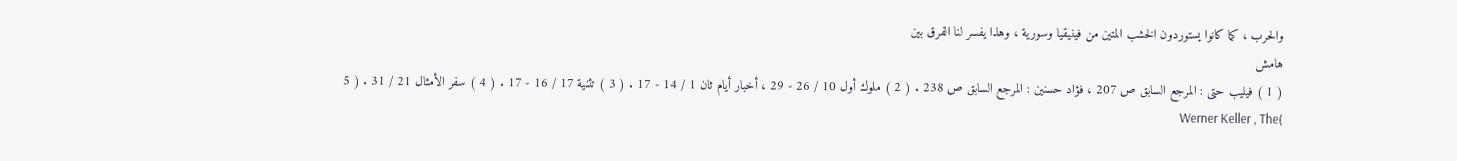والحرب ، كما كانوا يستوردون الخشب المتين من فينيقيا وسورية ، وهذا يفسر لنا الفرق بين
هامش
( 1 ) فيليب حتى : المرجع السابق ص 207 ، فؤاد حسنين : المرجع السابق ص 238 . ( 2 ) ملوك أول 10 / 26 - 29 ، أخبار أيام ثان 1 / 14 - 17 . ( 3 ) تثنية 17 / 16 - 17 . ( 4 ) سفر الأمثال 21 / 31 . ( 5 )Werner Keller , The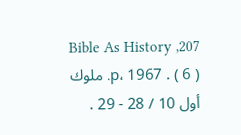Bible As History ,207 .p، 1967 . ( 6 ) ملوك أول 10 / 28 - 29 .